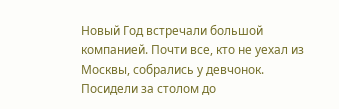Новый Год встречали большой компанией. Почти все, кто не уехал из Москвы, собрались у девчонок. Посидели за столом до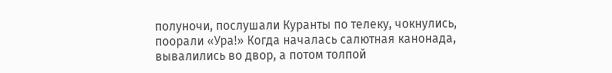полуночи, послушали Куранты по телеку, чокнулись, поорали «Ура!» Когда началась салютная канонада, вывалились во двор, а потом толпой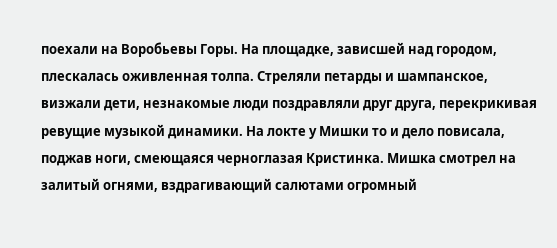поехали на Воробьевы Горы. На площадке, зависшей над городом, плескалась оживленная толпа. Стреляли петарды и шампанское, визжали дети, незнакомые люди поздравляли друг друга, перекрикивая ревущие музыкой динамики. На локте у Мишки то и дело повисала, поджав ноги, смеющаяся черноглазая Кристинка. Мишка смотрел на залитый огнями, вздрагивающий салютами огромный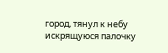город, тянул к небу искрящуюся палочку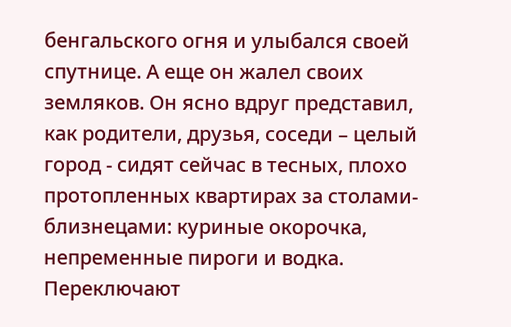бенгальского огня и улыбался своей спутнице. А еще он жалел своих земляков. Он ясно вдруг представил, как родители, друзья, соседи – целый город - сидят сейчас в тесных, плохо протопленных квартирах за столами-близнецами: куриные окорочка, непременные пироги и водка. Переключают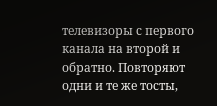телевизоры с первого канала на второй и обратно. Повторяют одни и те же тосты,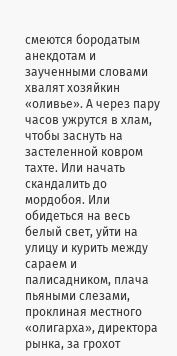смеются бородатым анекдотам и заученными словами хвалят хозяйкин «оливье». А через пару часов ужрутся в хлам, чтобы заснуть на застеленной ковром тахте. Или начать скандалить до мордобоя. Или обидеться на весь белый свет, уйти на улицу и курить между сараем и палисадником, плача пьяными слезами, проклиная местного «олигарха», директора рынка, за грохот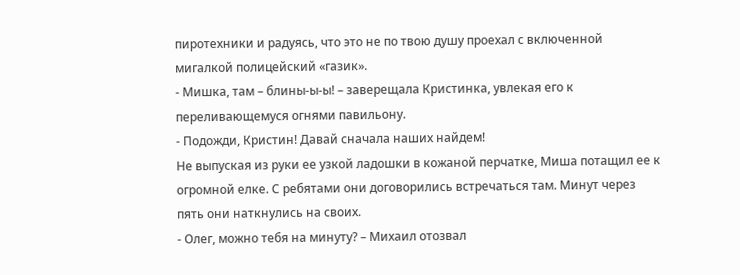пиротехники и радуясь, что это не по твою душу проехал с включенной мигалкой полицейский «газик».
- Мишка, там – блины-ы-ы! – заверещала Кристинка, увлекая его к переливающемуся огнями павильону.
- Подожди, Кристин! Давай сначала наших найдем!
Не выпуская из руки ее узкой ладошки в кожаной перчатке, Миша потащил ее к огромной елке. С ребятами они договорились встречаться там. Минут через пять они наткнулись на своих.
- Олег, можно тебя на минуту? – Михаил отозвал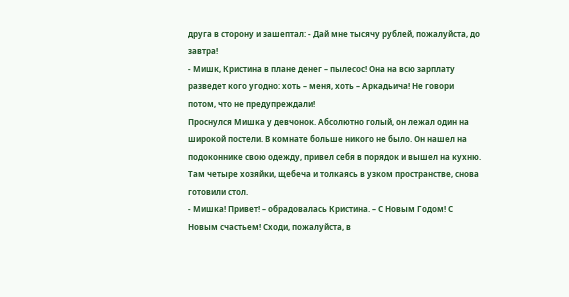друга в сторону и зашептал: - Дай мне тысячу рублей, пожалуйста, до завтра!
- Мишк, Кристина в плане денег – пылесос! Она на всю зарплату разведет кого угодно: хоть – меня, хоть – Аркадьича! Не говори потом, что не предупреждали!
Проснулся Мишка у девчонок. Абсолютно голый, он лежал один на широкой постели. В комнате больше никого не было. Он нашел на подоконнике свою одежду, привел себя в порядок и вышел на кухню. Там четыре хозяйки, щебеча и толкаясь в узком пространстве, снова готовили стол.
- Мишка! Привет! – обрадовалась Кристина. – С Новым Годом! С Новым счастьем! Сходи, пожалуйста, в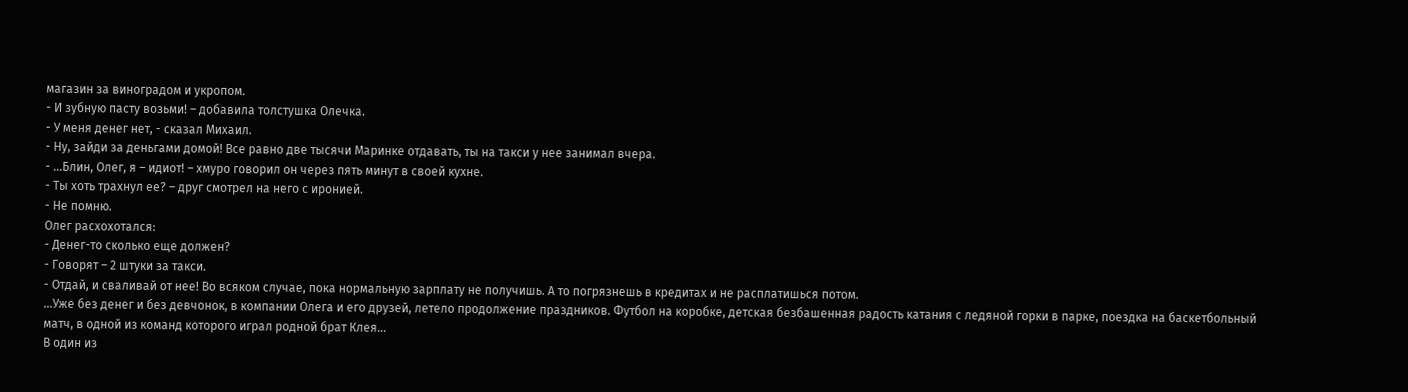магазин за виноградом и укропом.
- И зубную пасту возьми! – добавила толстушка Олечка.
- У меня денег нет, - сказал Михаил.
- Ну, зайди за деньгами домой! Все равно две тысячи Маринке отдавать, ты на такси у нее занимал вчера.
- …Блин, Олег, я – идиот! – хмуро говорил он через пять минут в своей кухне.
- Ты хоть трахнул ее? – друг смотрел на него с иронией.
- Не помню.
Олег расхохотался:
- Денег-то сколько еще должен?
- Говорят – 2 штуки за такси.
- Отдай, и сваливай от нее! Во всяком случае, пока нормальную зарплату не получишь. А то погрязнешь в кредитах и не расплатишься потом.
…Уже без денег и без девчонок, в компании Олега и его друзей, летело продолжение праздников. Футбол на коробке, детская безбашенная радость катания с ледяной горки в парке, поездка на баскетбольный матч, в одной из команд которого играл родной брат Клея…
В один из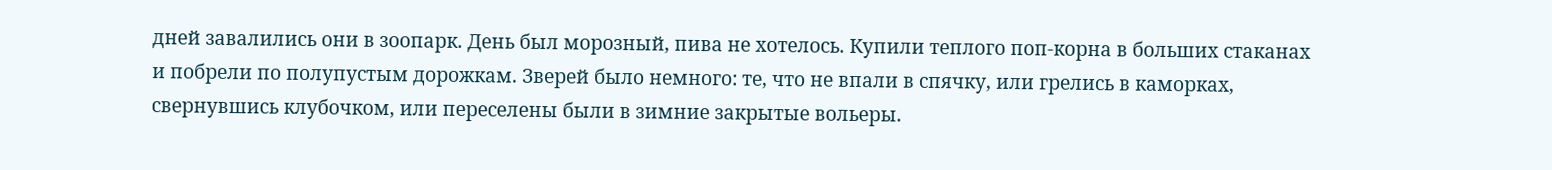дней завалились они в зоопарк. День был морозный, пива не хотелось. Купили теплого поп-корна в больших стаканах и побрели по полупустым дорожкам. Зверей было немного: те, что не впали в спячку, или грелись в каморках, свернувшись клубочком, или переселены были в зимние закрытые вольеры.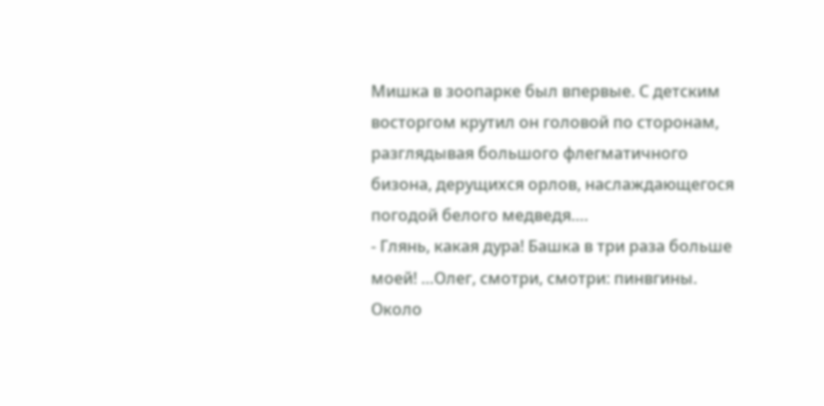Мишка в зоопарке был впервые. С детским восторгом крутил он головой по сторонам, разглядывая большого флегматичного бизона, дерущихся орлов, наслаждающегося погодой белого медведя….
- Глянь, какая дура! Башка в три раза больше моей! …Олег, смотри, смотри: пинвгины.
Около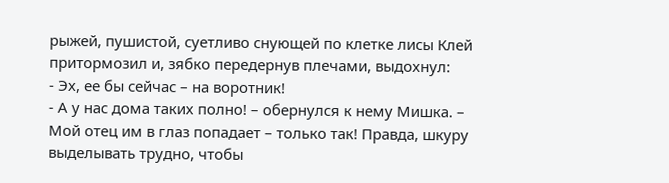рыжей, пушистой, суетливо снующей по клетке лисы Клей притормозил и, зябко передернув плечами, выдохнул:
- Эх, ее бы сейчас – на воротник!
- А у нас дома таких полно! – обернулся к нему Мишка. – Мой отец им в глаз попадает – только так! Правда, шкуру выделывать трудно, чтобы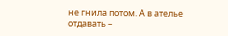не гнила потом. А в ателье отдавать –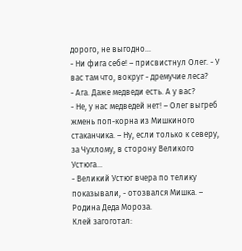дорого, не выгодно...
- Ни фига себе! – присвистнул Олег. - У вас там что, вокруг - дремучие леса?
- Ага. Даже медведи есть. А у вас?
- Не, у нас медведей нет! – Олег выгреб жмень поп-корна из Мишкиного стаканчика. – Ну, если только к северу, за Чухлому, в сторону Великого Устюга…
- Великий Устюг вчера по телику показывали, - отозвался Мишка. – Родина Деда Мороза.
Клей загоготал: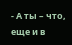- А ты – что, еще и в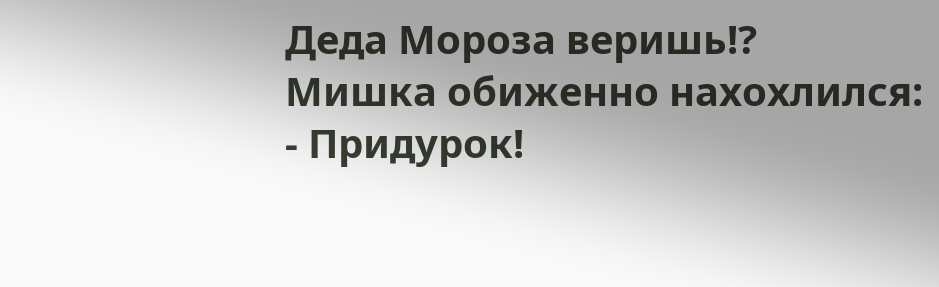Деда Мороза веришь!?
Мишка обиженно нахохлился:
- Придурок!